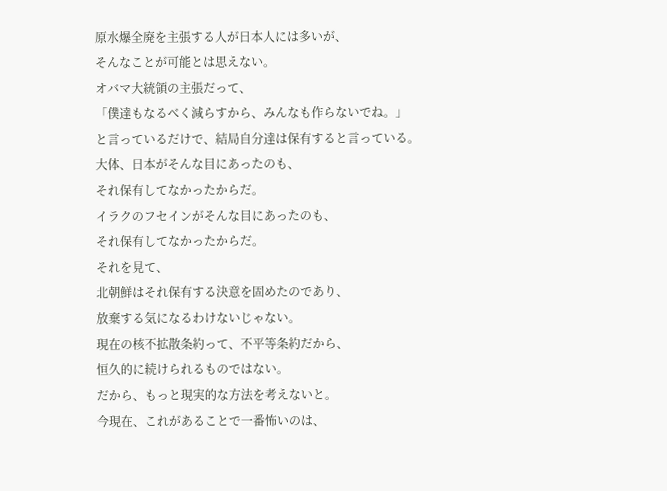原水爆全廃を主張する人が日本人には多いが、
そんなことが可能とは思えない。
オバマ大統領の主張だって、
「僕達もなるべく減らすから、みんなも作らないでね。」
と言っているだけで、結局自分達は保有すると言っている。
大体、日本がそんな目にあったのも、
それ保有してなかったからだ。
イラクのフセインがそんな目にあったのも、
それ保有してなかったからだ。
それを見て、
北朝鮮はそれ保有する決意を固めたのであり、
放棄する気になるわけないじゃない。
現在の核不拡散条約って、不平等条約だから、
恒久的に続けられるものではない。
だから、もっと現実的な方法を考えないと。
今現在、これがあることで一番怖いのは、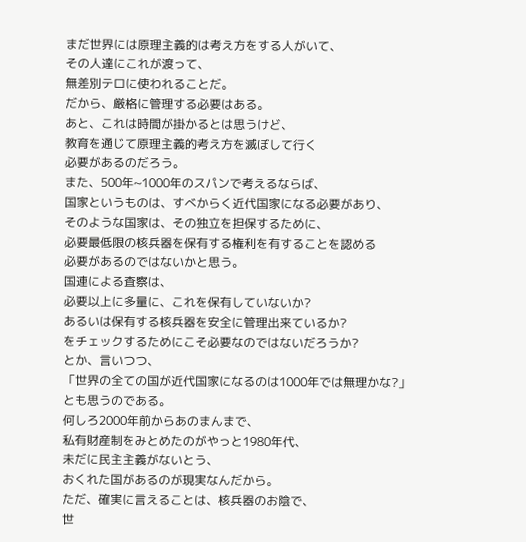まだ世界には原理主義的は考え方をする人がいて、
その人達にこれが渡って、
無差別テロに使われることだ。
だから、厳格に管理する必要はある。
あと、これは時間が掛かるとは思うけど、
教育を通じて原理主義的考え方を滅ぼして行く
必要があるのだろう。
また、500年~1000年のスパンで考えるならば、
国家というものは、すべからく近代国家になる必要があり、
そのような国家は、その独立を担保するために、
必要最低限の核兵器を保有する権利を有することを認める
必要があるのではないかと思う。
国連による査察は、
必要以上に多量に、これを保有していないか?
あるいは保有する核兵器を安全に管理出来ているか?
をチェックするためにこそ必要なのではないだろうか?
とか、言いつつ、
「世界の全ての国が近代国家になるのは1000年では無理かな?」
とも思うのである。
何しろ2000年前からあのまんまで、
私有財産制をみとめたのがやっと1980年代、
未だに民主主義がないとう、
おくれた国があるのが現実なんだから。
ただ、確実に言えることは、核兵器のお陰で、
世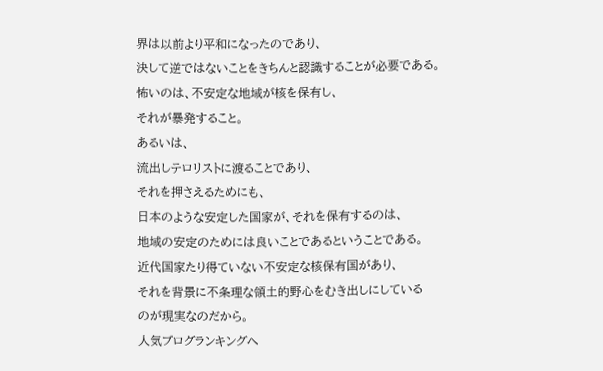界は以前より平和になったのであり、
決して逆ではないことをきちんと認識することが必要である。
怖いのは、不安定な地域が核を保有し、
それが暴発すること。
あるいは、
流出しテロリストに渡ることであり、
それを押さえるためにも、
日本のような安定した国家が、それを保有するのは、
地域の安定のためには良いことであるということである。
近代国家たり得ていない不安定な核保有国があり、
それを背景に不条理な領土的野心をむき出しにしている
のが現実なのだから。
人気ブログランキングへ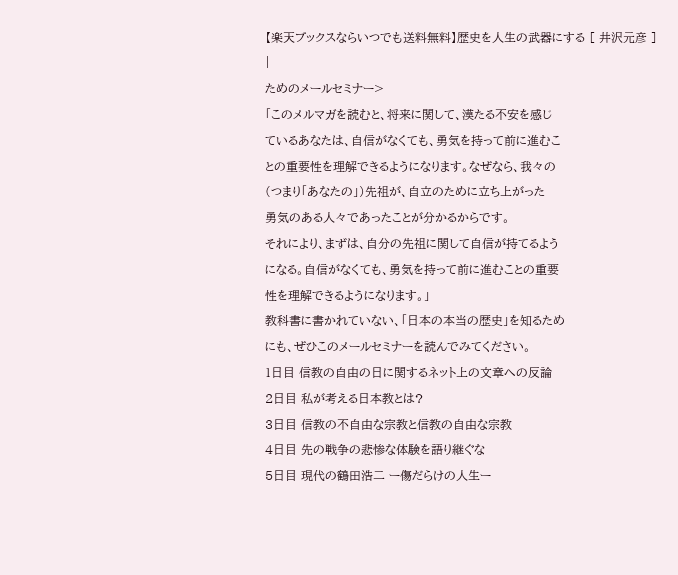【楽天ブックスならいつでも送料無料】歴史を人生の武器にする [ 井沢元彦 ]
|
ためのメールセミナー>
「このメルマガを読むと、将来に関して、漠たる不安を感じ
ているあなたは、自信がなくても、勇気を持って前に進むこ
との重要性を理解できるようになります。なぜなら、我々の
(つまり「あなたの」)先祖が、自立のために立ち上がった
勇気のある人々であったことが分かるからです。
それにより、まずは、自分の先祖に関して自信が持てるよう
になる。自信がなくても、勇気を持って前に進むことの重要
性を理解できるようになります。」
教科書に書かれていない、「日本の本当の歴史」を知るため
にも、ぜひこのメールセミナーを読んでみてください。
1日目 信教の自由の日に関するネット上の文章への反論
2日目 私が考える日本教とは?
3日目 信教の不自由な宗教と信教の自由な宗教
4日目 先の戦争の悲惨な体験を語り継ぐな
5日目 現代の鶴田浩二 ー傷だらけの人生ー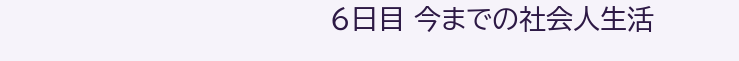6日目 今までの社会人生活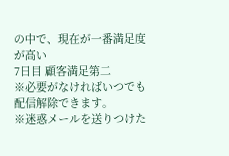の中で、現在が一番満足度が高い
7日目 顧客満足第二
※必要がなければいつでも配信解除できます。
※迷惑メールを送りつけた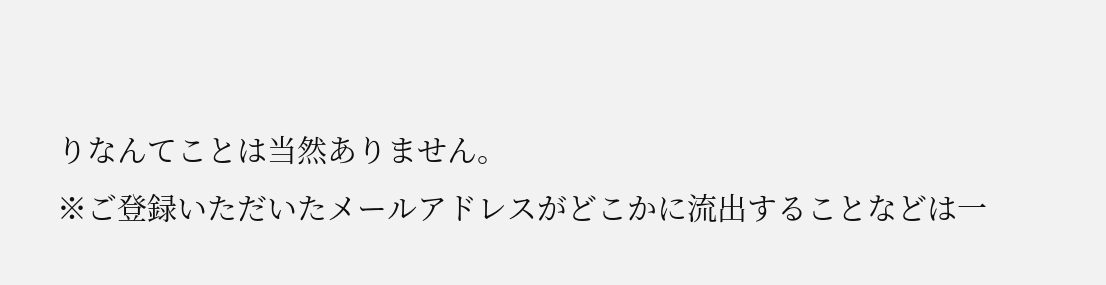りなんてことは当然ありません。
※ご登録いただいたメールアドレスがどこかに流出することなどは一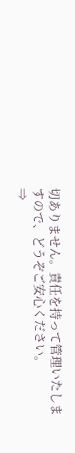切ありません。責任を持って管理いたしますので、どうぞご安心ください。
⇒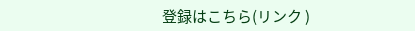登録はこちら(リンク )